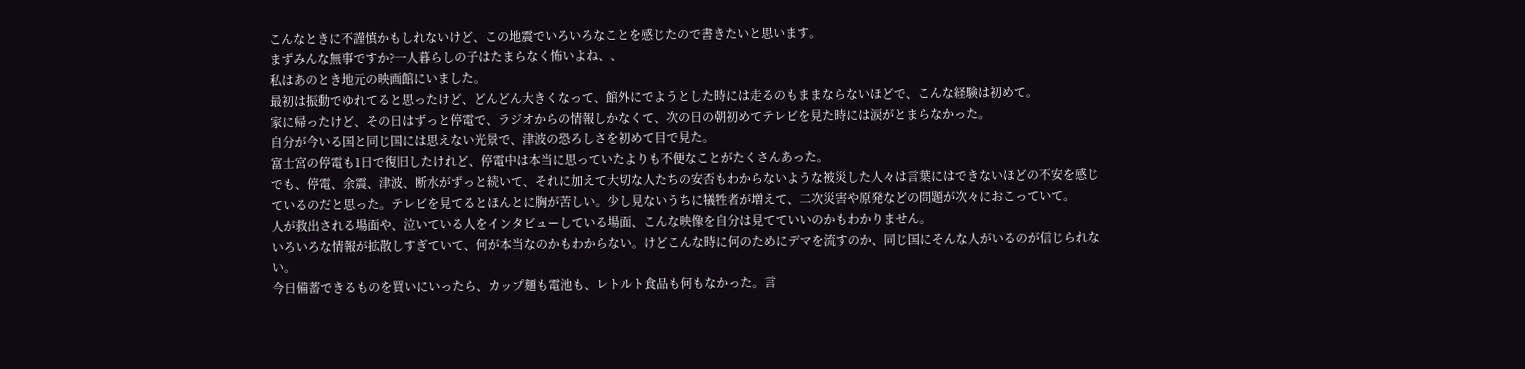こんなときに不謹慎かもしれないけど、この地震でいろいろなことを感じたので書きたいと思います。
まずみんな無事ですか?一人暮らしの子はたまらなく怖いよね、、
私はあのとき地元の映画館にいました。
最初は振動でゆれてると思ったけど、どんどん大きくなって、館外にでようとした時には走るのもままならないほどで、こんな経験は初めて。
家に帰ったけど、その日はずっと停電で、ラジオからの情報しかなくて、次の日の朝初めてテレビを見た時には涙がとまらなかった。
自分が今いる国と同じ国には思えない光景で、津波の恐ろしさを初めて目で見た。
富士宮の停電も1日で復旧したけれど、停電中は本当に思っていたよりも不便なことがたくさんあった。
でも、停電、余震、津波、断水がずっと続いて、それに加えて大切な人たちの安否もわからないような被災した人々は言葉にはできないほどの不安を感じているのだと思った。テレビを見てるとほんとに胸が苦しい。少し見ないうちに犠牲者が増えて、二次災害や原発などの問題が次々におこっていて。
人が救出される場面や、泣いている人をインタビューしている場面、こんな映像を自分は見てていいのかもわかりません。
いろいろな情報が拡散しすぎていて、何が本当なのかもわからない。けどこんな時に何のためにデマを流すのか、同じ国にそんな人がいるのが信じられない。
今日備蓄できるものを買いにいったら、カップ麺も電池も、レトルト食品も何もなかった。言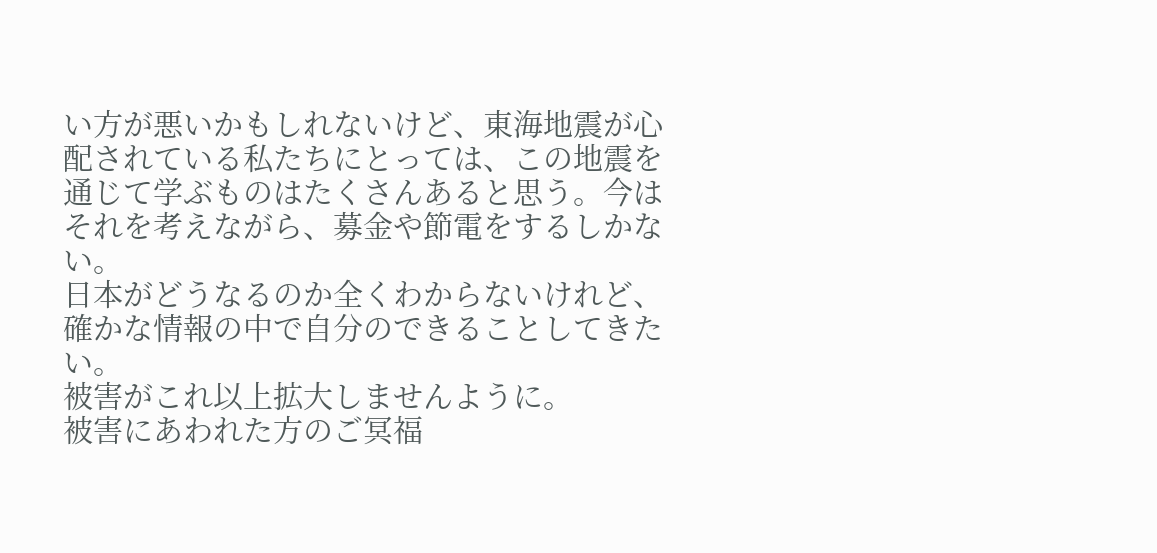い方が悪いかもしれないけど、東海地震が心配されている私たちにとっては、この地震を通じて学ぶものはたくさんあると思う。今はそれを考えながら、募金や節電をするしかない。
日本がどうなるのか全くわからないけれど、確かな情報の中で自分のできることしてきたい。
被害がこれ以上拡大しませんように。
被害にあわれた方のご冥福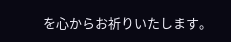を心からお祈りいたします。